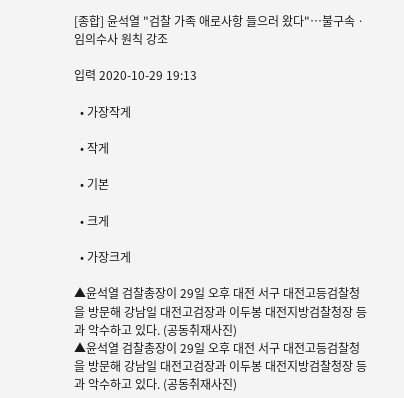[종합] 윤석열 "검찰 가족 애로사항 들으러 왔다"…불구속ㆍ임의수사 원칙 강조

입력 2020-10-29 19:13

  • 가장작게

  • 작게

  • 기본

  • 크게

  • 가장크게

▲윤석열 검찰총장이 29일 오후 대전 서구 대전고등검찰청을 방문해 강남일 대전고검장과 이두봉 대전지방검찰청장 등과 악수하고 있다. (공동취재사진)
▲윤석열 검찰총장이 29일 오후 대전 서구 대전고등검찰청을 방문해 강남일 대전고검장과 이두봉 대전지방검찰청장 등과 악수하고 있다. (공동취재사진)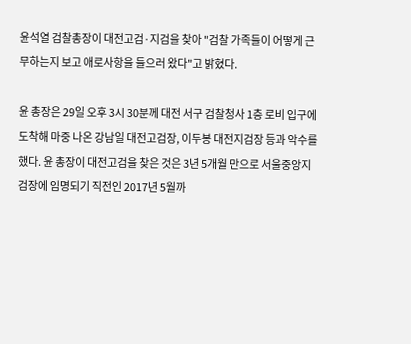윤석열 검찰총장이 대전고검·지검을 찾아 "검찰 가족들이 어떻게 근무하는지 보고 애로사항을 들으러 왔다"고 밝혔다.

윤 총장은 29일 오후 3시 30분께 대전 서구 검찰청사 1층 로비 입구에 도착해 마중 나온 강남일 대전고검장, 이두봉 대전지검장 등과 악수를 했다. 윤 총장이 대전고검을 찾은 것은 3년 5개월 만으로 서울중앙지검장에 임명되기 직전인 2017년 5월까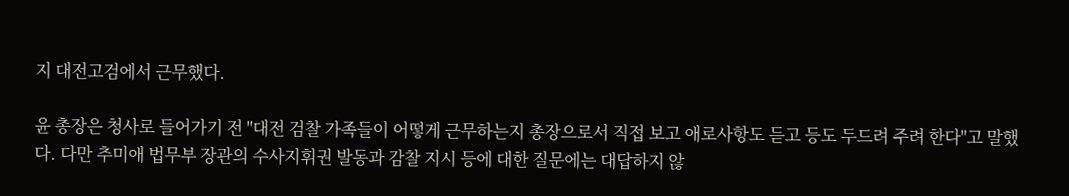지 대전고검에서 근무했다.

윤 총장은 청사로 들어가기 전 "대전 검찰 가족들이 어떻게 근무하는지 총장으로서 직접 보고 애로사항도 듣고 등도 두드려 주려 한다"고 말했다. 다만 추미애 법무부 장관의 수사지휘권 발동과 감찰 지시 등에 대한 질문에는 대답하지 않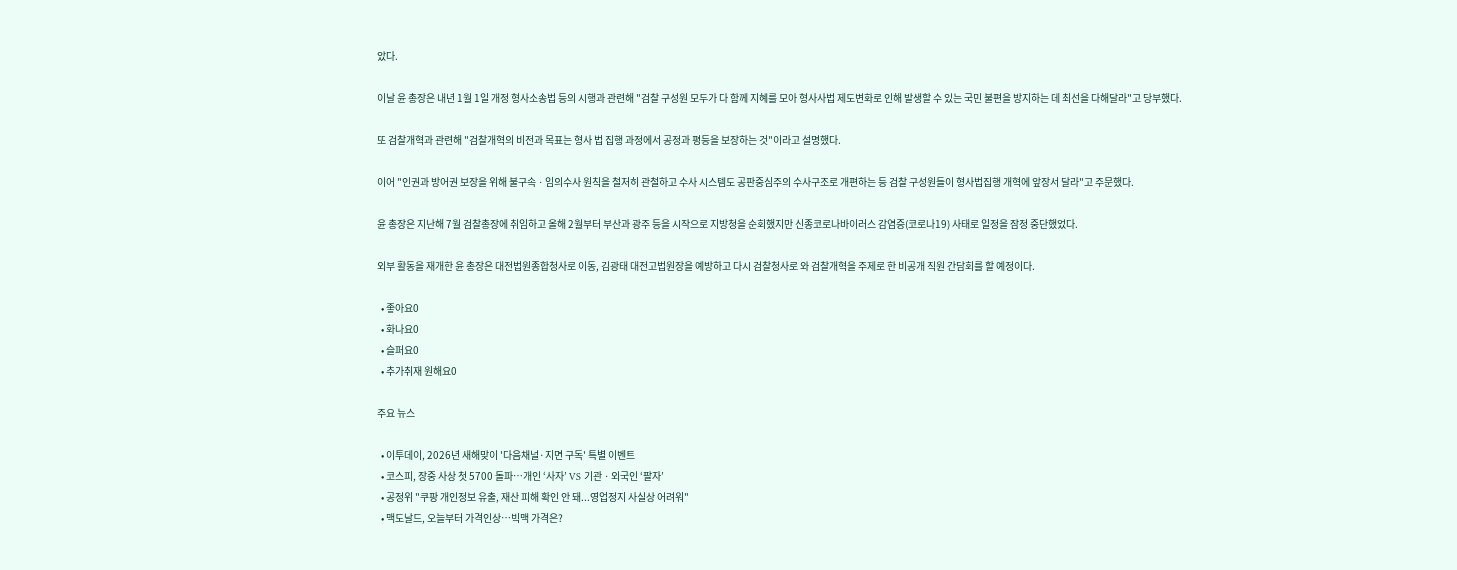았다.

이날 윤 총장은 내년 1월 1일 개정 형사소송법 등의 시행과 관련해 "검찰 구성원 모두가 다 함께 지혜를 모아 형사사법 제도변화로 인해 발생할 수 있는 국민 불편을 방지하는 데 최선을 다해달라"고 당부했다.

또 검찰개혁과 관련해 "검찰개혁의 비전과 목표는 형사 법 집행 과정에서 공정과 평등을 보장하는 것"이라고 설명했다.

이어 "인권과 방어권 보장을 위해 불구속ㆍ임의수사 원칙을 철저히 관철하고 수사 시스템도 공판중심주의 수사구조로 개편하는 등 검찰 구성원들이 형사법집행 개혁에 앞장서 달라"고 주문했다.

윤 총장은 지난해 7월 검찰총장에 취임하고 올해 2월부터 부산과 광주 등을 시작으로 지방청을 순회했지만 신종코로나바이러스 감염증(코로나19) 사태로 일정을 잠정 중단했었다.

외부 활동을 재개한 윤 총장은 대전법원종합청사로 이동, 김광태 대전고법원장을 예방하고 다시 검찰청사로 와 검찰개혁을 주제로 한 비공개 직원 간담회를 할 예정이다.

  • 좋아요0
  • 화나요0
  • 슬퍼요0
  • 추가취재 원해요0

주요 뉴스

  • 이투데이, 2026년 새해맞이 '다음채널·지면 구독' 특별 이벤트
  • 코스피, 장중 사상 첫 5700 돌파⋯개인 ‘사자’ VS 기관ㆍ외국인 ‘팔자’
  • 공정위 "쿠팡 개인정보 유출, 재산 피해 확인 안 돼...영업정지 사실상 어려워"
  • 맥도날드, 오늘부터 가격인상…빅맥 가격은?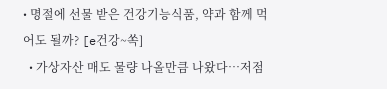• 명절에 선물 받은 건강기능식품, 약과 함께 먹어도 될까? [e건강~쏙]
  • 가상자산 매도 물량 나올만큼 나왔다…저점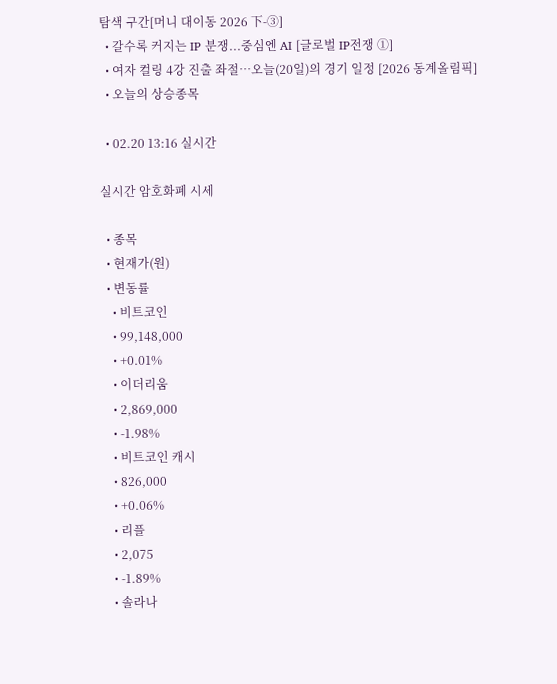탐색 구간[머니 대이동 2026 下-③]
  • 갈수록 커지는 IP 분쟁...중심엔 AI [글로벌 IP전쟁 ①]
  • 여자 컬링 4강 진출 좌절…오늘(20일)의 경기 일정 [2026 동계올림픽]
  • 오늘의 상승종목

  • 02.20 13:16 실시간

실시간 암호화폐 시세

  • 종목
  • 현재가(원)
  • 변동률
    • 비트코인
    • 99,148,000
    • +0.01%
    • 이더리움
    • 2,869,000
    • -1.98%
    • 비트코인 캐시
    • 826,000
    • +0.06%
    • 리플
    • 2,075
    • -1.89%
    • 솔라나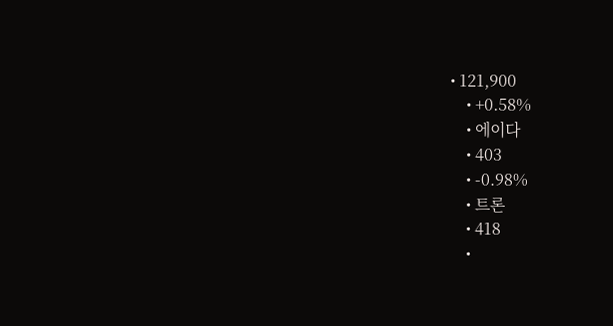• 121,900
    • +0.58%
    • 에이다
    • 403
    • -0.98%
    • 트론
    • 418
    •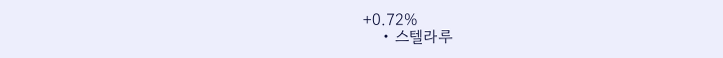+0.72%
    • 스텔라루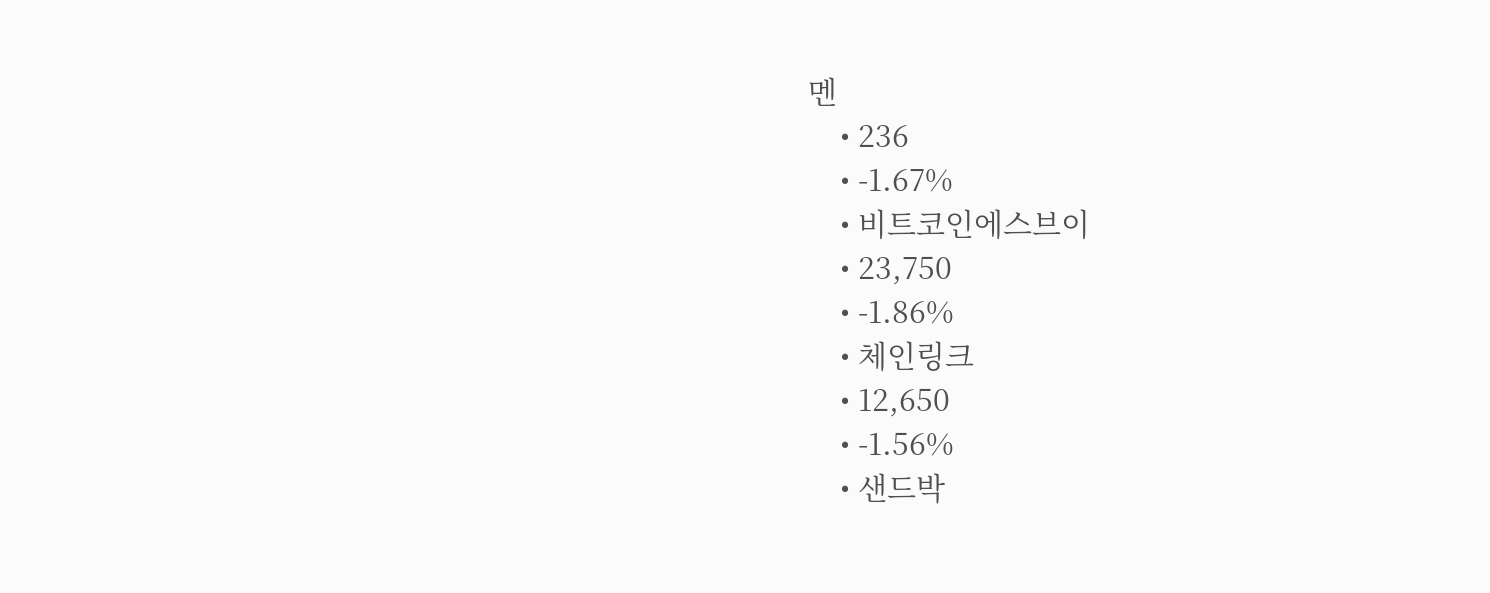멘
    • 236
    • -1.67%
    • 비트코인에스브이
    • 23,750
    • -1.86%
    • 체인링크
    • 12,650
    • -1.56%
    • 샌드박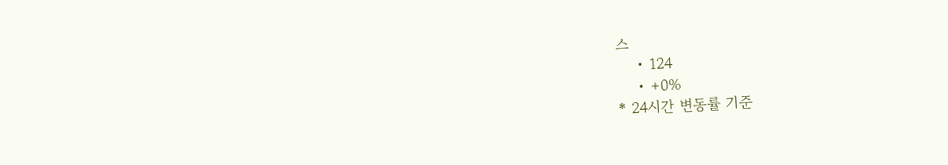스
    • 124
    • +0%
* 24시간 변동률 기준